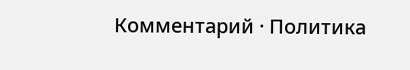Комментарий · Политика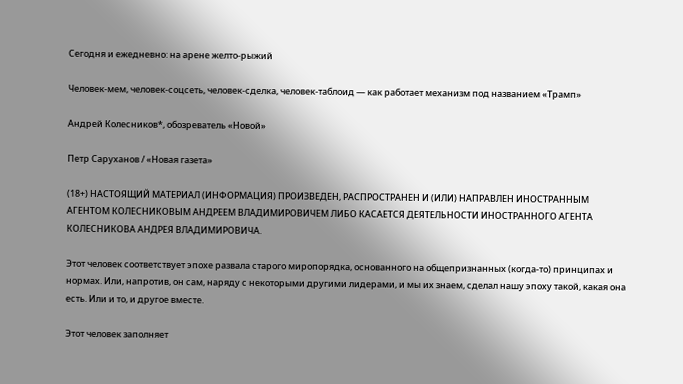Сегодня и ежедневно: на арене желто-рыжий

Человек-мем, человек-соцсеть, человек-сделка, человек-таблоид — как работает механизм под названием «Трамп»

Андрей Колесников*, обозреватель «Новой»

Петр Саруханов / «Новая газета»

(18+) НАСТОЯЩИЙ МАТЕРИАЛ (ИНФОРМАЦИЯ) ПРОИЗВЕДЕН, РАСПРОСТРАНЕН И (ИЛИ) НАПРАВЛЕН ИНОСТРАННЫМ АГЕНТОМ КОЛЕСНИКОВЫМ АНДРЕЕМ ВЛАДИМИРОВИЧЕМ ЛИБО КАСАЕТСЯ ДЕЯТЕЛЬНОСТИ ИНОСТРАННОГО АГЕНТА КОЛЕСНИКОВА АНДРЕЯ ВЛАДИМИРОВИЧА.

Этот человек соответствует эпохе развала старого миропорядка, основанного на общепризнанных (когда-то) принципах и нормах. Или, напротив, он сам, наряду с некоторыми другими лидерами, и мы их знаем, сделал нашу эпоху такой, какая она есть. Или и то, и другое вместе.

Этот человек заполняет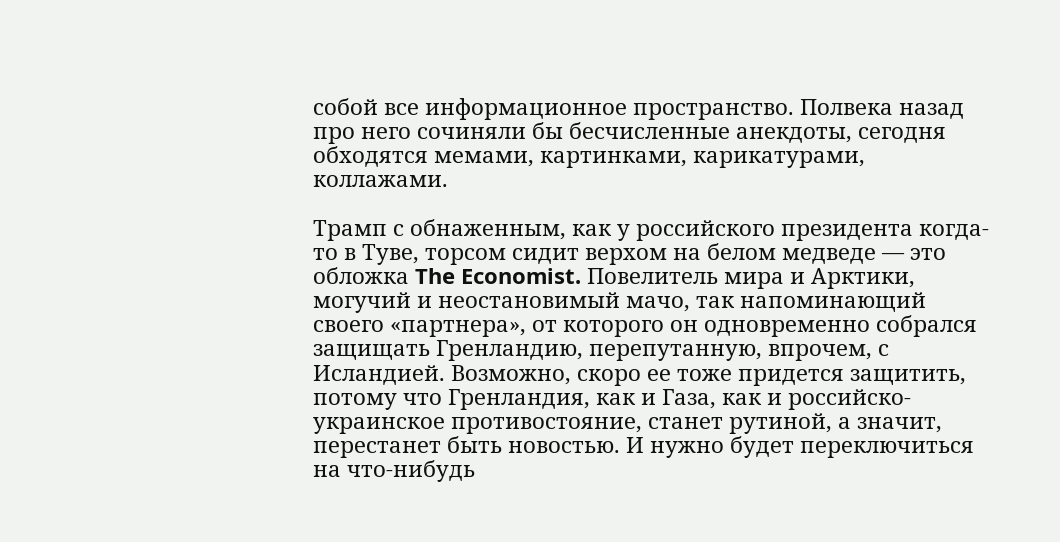собой все информационное пространство. Полвека назад про него сочиняли бы бесчисленные анекдоты, сегодня обходятся мемами, картинками, карикатурами, коллажами.

Трамп с обнаженным, как у российского президента когда-то в Туве, торсом сидит верхом на белом медведе — это обложка The Economist. Повелитель мира и Арктики, могучий и неостановимый мачо, так напоминающий своего «партнера», от которого он одновременно собрался защищать Гренландию, перепутанную, впрочем, с Исландией. Возможно, скоро ее тоже придется защитить, потому что Гренландия, как и Газа, как и российско-украинское противостояние, станет рутиной, а значит, перестанет быть новостью. И нужно будет переключиться на что-нибудь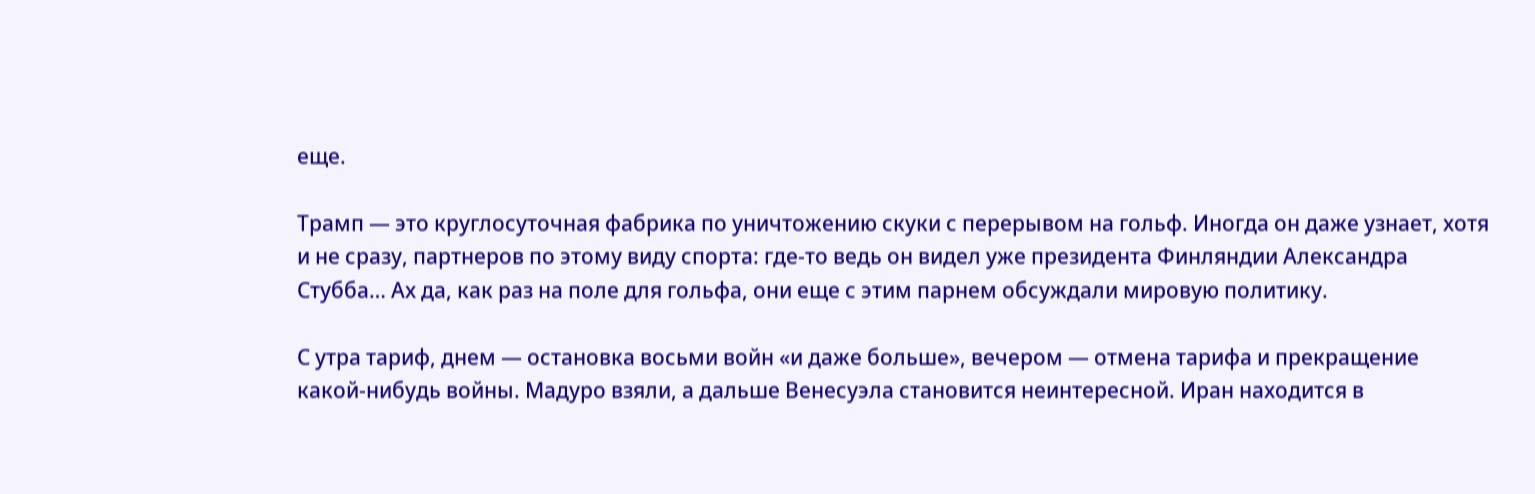еще.

Трамп — это круглосуточная фабрика по уничтожению скуки с перерывом на гольф. Иногда он даже узнает, хотя и не сразу, партнеров по этому виду спорта: где-то ведь он видел уже президента Финляндии Александра Стубба… Ах да, как раз на поле для гольфа, они еще с этим парнем обсуждали мировую политику.

С утра тариф, днем — остановка восьми войн «и даже больше», вечером — отмена тарифа и прекращение какой-нибудь войны. Мадуро взяли, а дальше Венесуэла становится неинтересной. Иран находится в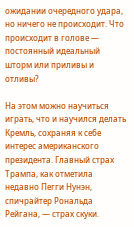ожидании очередного удара, но ничего не происходит. Что происходит в голове — постоянный идеальный шторм или приливы и отливы?

На этом можно научиться играть, что и научился делать Кремль, сохраняя к себе интерес американского президента. Главный страх Трампа, как отметила недавно Пегги Нунэн, спичрайтер Рональда Рейгана, — страх скуки.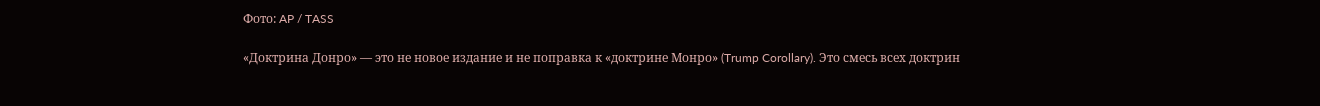Фото: AP / TASS

«Доктрина Донро» — это не новое издание и не поправка к «доктрине Монро» (Trump Corollary). Это смесь всех доктрин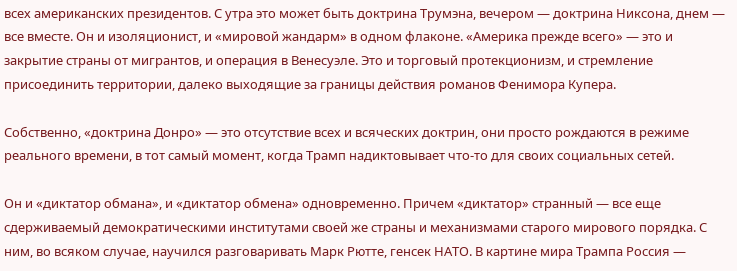всех американских президентов. С утра это может быть доктрина Трумэна, вечером — доктрина Никсона, днем — все вместе. Он и изоляционист, и «мировой жандарм» в одном флаконе. «Америка прежде всего» — это и закрытие страны от мигрантов, и операция в Венесуэле. Это и торговый протекционизм, и стремление присоединить территории, далеко выходящие за границы действия романов Фенимора Купера.

Собственно, «доктрина Донро» — это отсутствие всех и всяческих доктрин, они просто рождаются в режиме реального времени, в тот самый момент, когда Трамп надиктовывает что-то для своих социальных сетей.

Он и «диктатор обмана», и «диктатор обмена» одновременно. Причем «диктатор» странный — все еще сдерживаемый демократическими институтами своей же страны и механизмами старого мирового порядка. С ним, во всяком случае, научился разговаривать Марк Рютте, генсек НАТО. В картине мира Трампа Россия —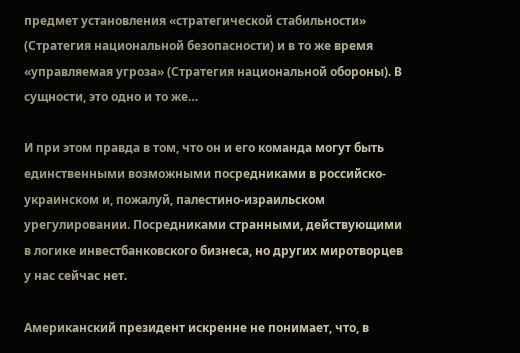предмет установления «стратегической стабильности» (Стратегия национальной безопасности) и в то же время «управляемая угроза» (Стратегия национальной обороны). В сущности, это одно и то же…

И при этом правда в том, что он и его команда могут быть единственными возможными посредниками в российско-украинском и, пожалуй, палестино-израильском урегулировании. Посредниками странными, действующими в логике инвестбанковского бизнеса, но других миротворцев у нас сейчас нет.

Американский президент искренне не понимает, что, в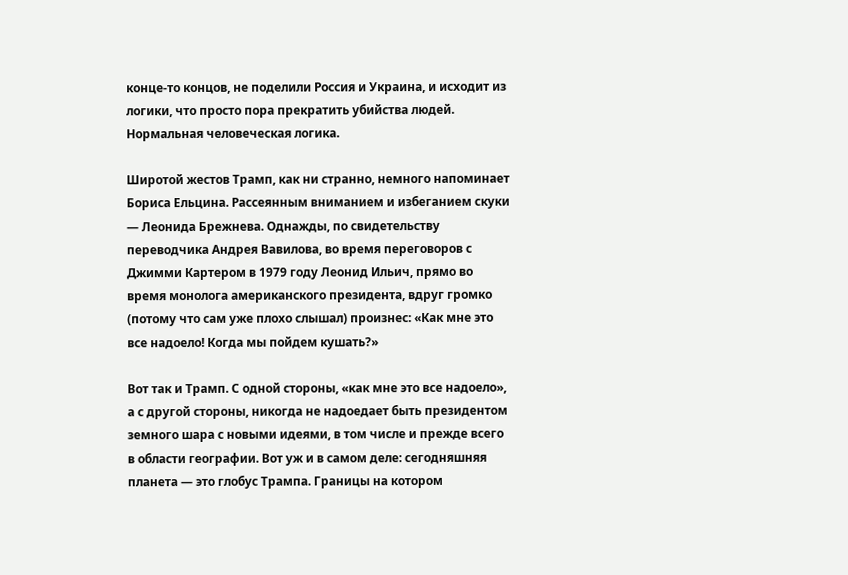конце-то концов, не поделили Россия и Украина, и исходит из логики, что просто пора прекратить убийства людей. Нормальная человеческая логика.

Широтой жестов Трамп, как ни странно, немного напоминает Бориса Ельцина. Рассеянным вниманием и избеганием скуки — Леонида Брежнева. Однажды, по свидетельству переводчика Андрея Вавилова, во время переговоров с Джимми Картером в 1979 году Леонид Ильич, прямо во время монолога американского президента, вдруг громко (потому что сам уже плохо слышал) произнес: «Как мне это все надоело! Когда мы пойдем кушать?»

Вот так и Трамп. С одной стороны, «как мне это все надоело», а с другой стороны, никогда не надоедает быть президентом земного шара с новыми идеями, в том числе и прежде всего в области географии. Вот уж и в самом деле: сегодняшняя планета — это глобус Трампа. Границы на котором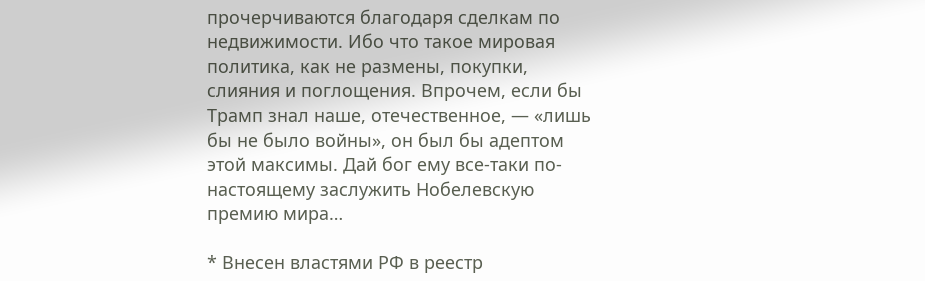прочерчиваются благодаря сделкам по недвижимости. Ибо что такое мировая политика, как не размены, покупки, слияния и поглощения. Впрочем, если бы Трамп знал наше, отечественное, — «лишь бы не было войны», он был бы адептом этой максимы. Дай бог ему все-таки по-настоящему заслужить Нобелевскую премию мира…

* Внесен властями РФ в реестр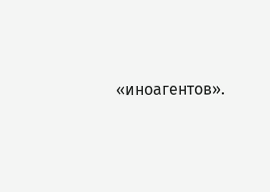«иноагентов».